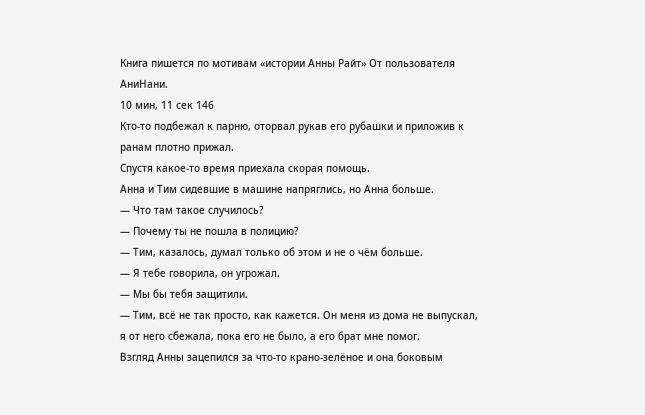Книга пишется по мотивам «истории Анны Райт» От пользователя АниНани.
10 мин, 11 сек 146
Кто-то подбежал к парню, оторвал рукав его рубашки и приложив к ранам плотно прижал.
Спустя какое-то время приехала скорая помощь.
Анна и Тим сидевшие в машине напряглись, но Анна больше.
— Что там такое случилось?
— Почему ты не пошла в полицию?
— Тим, казалось, думал только об этом и не о чëм больше.
— Я тебе говорила, он угрожал.
— Мы бы тебя защитили.
— Тим, всë не так просто, как кажется. Он меня из дома не выпускал, я от него сбежала, пока его не было, а его брат мне помог.
Взгляд Анны зацепился за что-то крано-зелëное и она боковым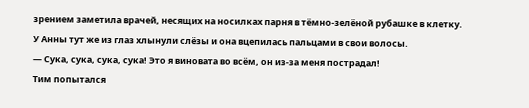зрением заметила врачей, несящих на носилках парня в тëмно-зелëной рубашке в клетку.
У Анны тут же из глаз хлынули слëзы и она вцепилась пальцами в свои волосы.
— Сука, сука, сука, сука! Это я виновата во всëм, он из-за меня пострадал!
Тим попытался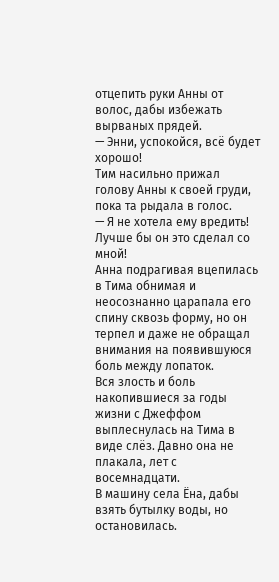отцепить руки Анны от волос, дабы избежать вырваных прядей.
— Энни, успокойся, всë будет хорошо!
Тим насильно прижал голову Анны к своей груди, пока та рыдала в голос.
— Я не хотела ему вредить! Лучше бы он это сделал со мной!
Анна подрагивая вцепилась в Тима обнимая и неосознанно царапала его спину сквозь форму, но он терпел и даже не обращал внимания на появившуюся боль между лопаток.
Вся злость и боль накопившиеся за годы жизни с Джеффом выплеснулась на Тима в виде слëз. Давно она не плакала, лет с восемнадцати.
В машину села Ëна, дабы взять бутылку воды, но остановилась.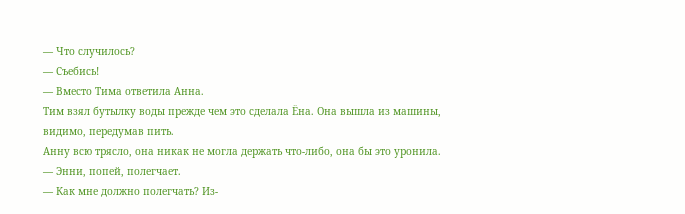— Что случилось?
— Съебись!
— Вместо Тима ответила Анна.
Тим взял бутылку воды прежде чем это сделала Ëна. Она вышла из машины, видимо, передумав пить.
Анну всю трясло, она никак не могла держать что-либо, она бы это уронила.
— Энни, попей, полегчает.
— Как мне должно полегчать? Из-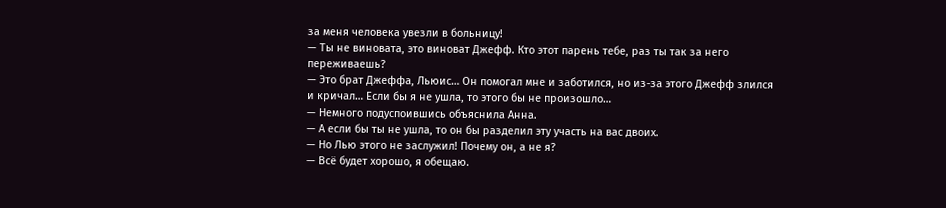за меня человека увезли в больницу!
— Ты не виновата, это виноват Джефф. Кто этот парень тебе, раз ты так за него переживаешь?
— Это брат Джеффа, Льюис… Он помогал мне и заботился, но из-за этого Джефф злился и кричал… Если бы я не ушла, то этого бы не произошло…
— Немного подуспоившись объяснила Анна.
— А если бы ты не ушла, то он бы разделил эту участь на вас двоих.
— Но Лью этого не заслужил! Почему он, а не я?
— Всë будет хорошо, я обещаю.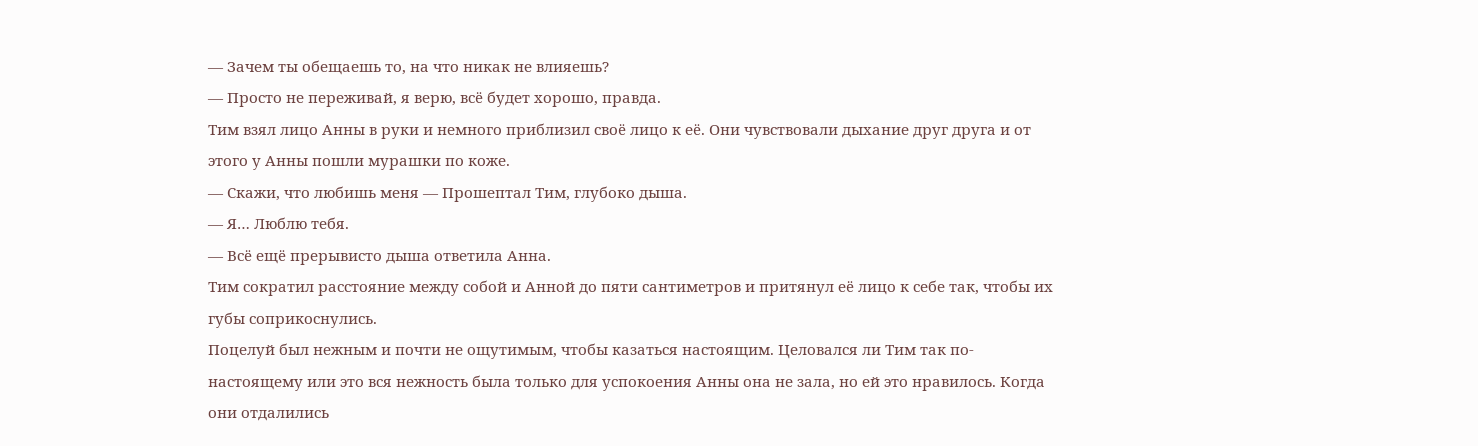— Зачем ты обещаешь то, на что никак не влияешь?
— Просто не переживай, я верю, всë будет хорошо, правда.
Тим взял лицо Анны в руки и немного приблизил своë лицо к еë. Они чувствовали дыхание друг друга и от этого у Анны пошли мурашки по коже.
— Скажи, что любишь меня — Прошептал Тим, глубоко дыша.
— Я… Люблю тебя.
— Всë ещë прерывисто дыша ответила Анна.
Тим сократил расстояние между собой и Анной до пяти сантиметров и притянул еë лицо к себе так, чтобы их губы соприкоснулись.
Поцелуй был нежным и почти не ощутимым, чтобы казаться настоящим. Целовался ли Тим так по-настоящему или это вся нежность была только для успокоения Анны она не зала, но ей это нравилось. Когда они отдалились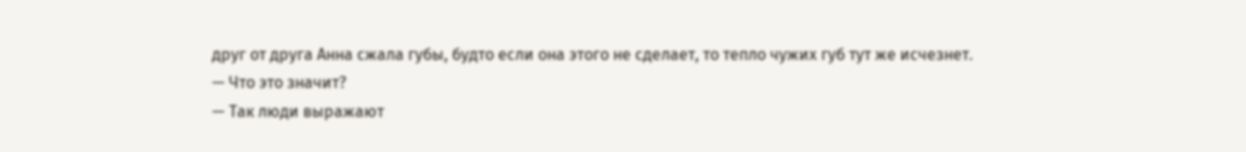друг от друга Анна сжала губы, будто если она этого не сделает, то тепло чужих губ тут же исчезнет.
— Что это значит?
— Так люди выражают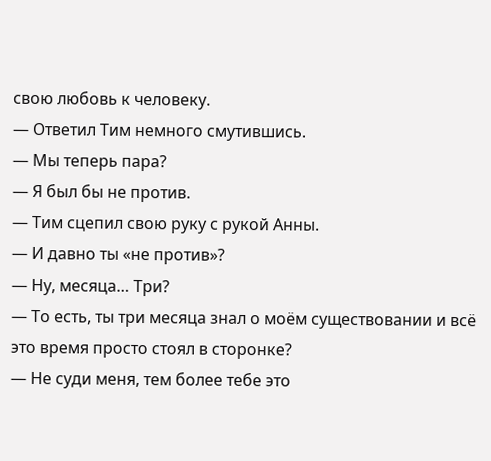свою любовь к человеку.
— Ответил Тим немного смутившись.
— Мы теперь пара?
— Я был бы не против.
— Тим сцепил свою руку с рукой Анны.
— И давно ты «не против»?
— Ну, месяца… Три?
— То есть, ты три месяца знал о моëм существовании и всë это время просто стоял в сторонке?
— Не суди меня, тем более тебе это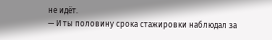не идëт.
— И ты половину срока стажировки наблюдал за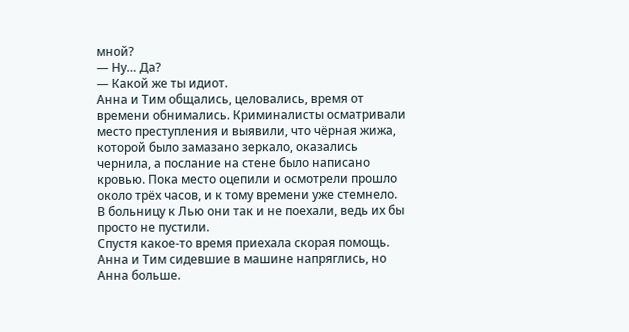мной?
— Ну… Да?
— Какой же ты идиот.
Анна и Тим общались, целовались, время от времени обнимались. Криминалисты осматривали место преступления и выявили, что чëрная жижа, которой было замазано зеркало, оказались чернила, а послание на стене было написано кровью. Пока место оцепили и осмотрели прошло около трëх часов, и к тому времени уже стемнело.
В больницу к Лью они так и не поехали, ведь их бы просто не пустили.
Спустя какое-то время приехала скорая помощь.
Анна и Тим сидевшие в машине напряглись, но Анна больше.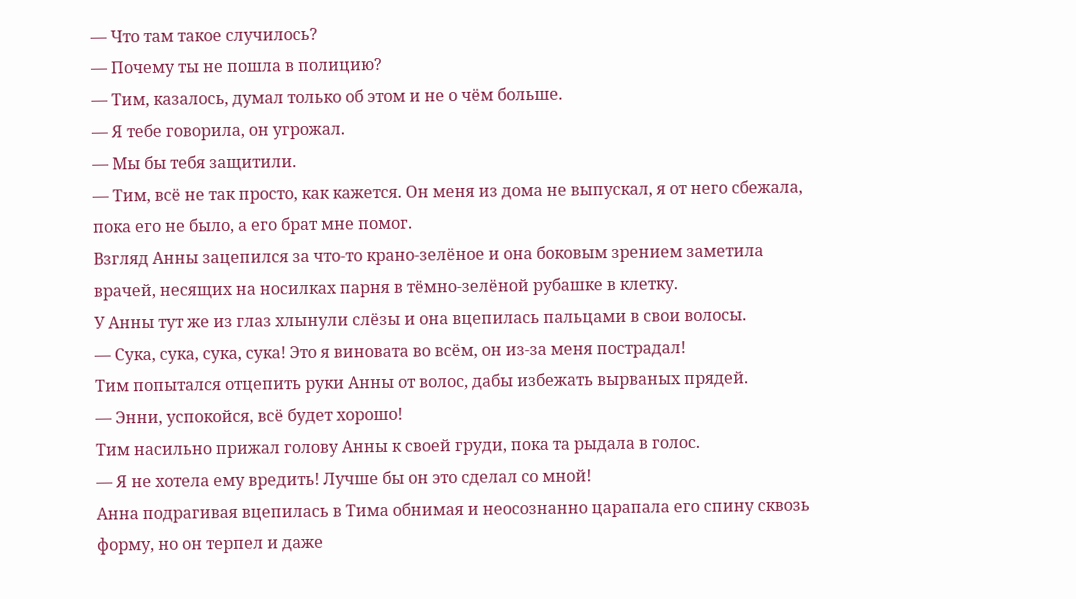— Что там такое случилось?
— Почему ты не пошла в полицию?
— Тим, казалось, думал только об этом и не о чëм больше.
— Я тебе говорила, он угрожал.
— Мы бы тебя защитили.
— Тим, всë не так просто, как кажется. Он меня из дома не выпускал, я от него сбежала, пока его не было, а его брат мне помог.
Взгляд Анны зацепился за что-то крано-зелëное и она боковым зрением заметила врачей, несящих на носилках парня в тëмно-зелëной рубашке в клетку.
У Анны тут же из глаз хлынули слëзы и она вцепилась пальцами в свои волосы.
— Сука, сука, сука, сука! Это я виновата во всëм, он из-за меня пострадал!
Тим попытался отцепить руки Анны от волос, дабы избежать вырваных прядей.
— Энни, успокойся, всë будет хорошо!
Тим насильно прижал голову Анны к своей груди, пока та рыдала в голос.
— Я не хотела ему вредить! Лучше бы он это сделал со мной!
Анна подрагивая вцепилась в Тима обнимая и неосознанно царапала его спину сквозь форму, но он терпел и даже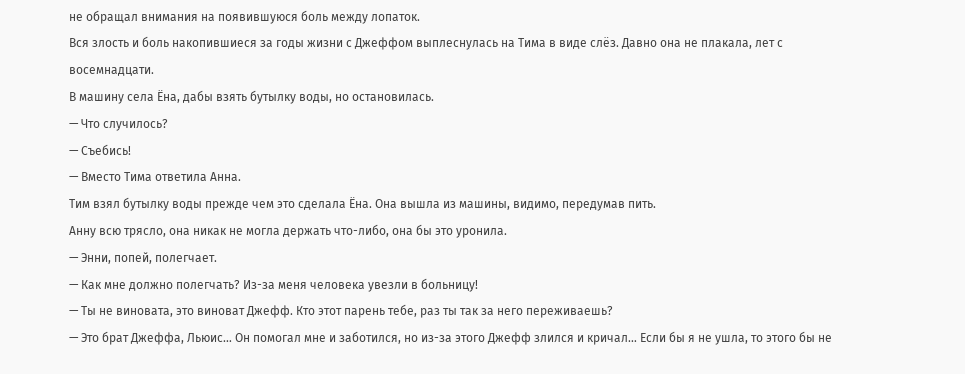не обращал внимания на появившуюся боль между лопаток.
Вся злость и боль накопившиеся за годы жизни с Джеффом выплеснулась на Тима в виде слëз. Давно она не плакала, лет с восемнадцати.
В машину села Ëна, дабы взять бутылку воды, но остановилась.
— Что случилось?
— Съебись!
— Вместо Тима ответила Анна.
Тим взял бутылку воды прежде чем это сделала Ëна. Она вышла из машины, видимо, передумав пить.
Анну всю трясло, она никак не могла держать что-либо, она бы это уронила.
— Энни, попей, полегчает.
— Как мне должно полегчать? Из-за меня человека увезли в больницу!
— Ты не виновата, это виноват Джефф. Кто этот парень тебе, раз ты так за него переживаешь?
— Это брат Джеффа, Льюис… Он помогал мне и заботился, но из-за этого Джефф злился и кричал… Если бы я не ушла, то этого бы не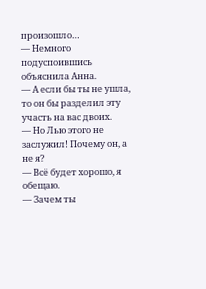произошло…
— Немного подуспоившись объяснила Анна.
— А если бы ты не ушла, то он бы разделил эту участь на вас двоих.
— Но Лью этого не заслужил! Почему он, а не я?
— Всë будет хорошо, я обещаю.
— Зачем ты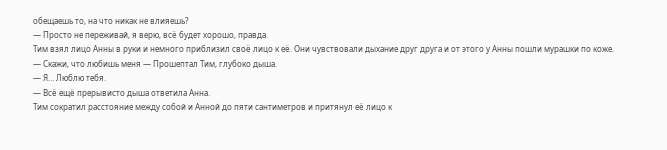обещаешь то, на что никак не влияешь?
— Просто не переживай, я верю, всë будет хорошо, правда.
Тим взял лицо Анны в руки и немного приблизил своë лицо к еë. Они чувствовали дыхание друг друга и от этого у Анны пошли мурашки по коже.
— Скажи, что любишь меня — Прошептал Тим, глубоко дыша.
— Я… Люблю тебя.
— Всë ещë прерывисто дыша ответила Анна.
Тим сократил расстояние между собой и Анной до пяти сантиметров и притянул еë лицо к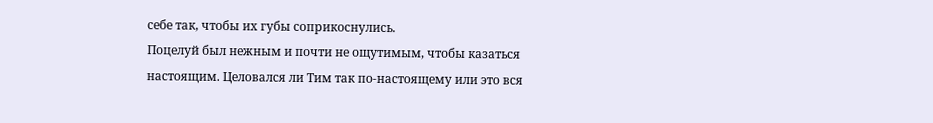себе так, чтобы их губы соприкоснулись.
Поцелуй был нежным и почти не ощутимым, чтобы казаться настоящим. Целовался ли Тим так по-настоящему или это вся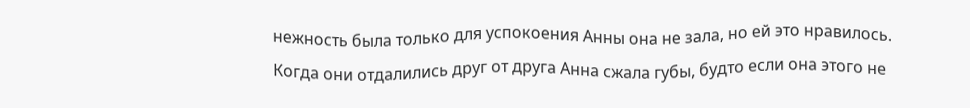нежность была только для успокоения Анны она не зала, но ей это нравилось. Когда они отдалились друг от друга Анна сжала губы, будто если она этого не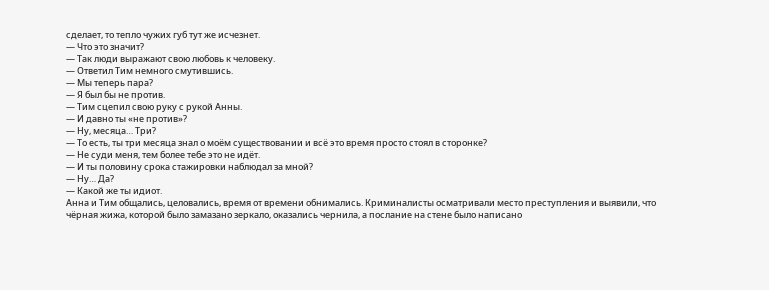сделает, то тепло чужих губ тут же исчезнет.
— Что это значит?
— Так люди выражают свою любовь к человеку.
— Ответил Тим немного смутившись.
— Мы теперь пара?
— Я был бы не против.
— Тим сцепил свою руку с рукой Анны.
— И давно ты «не против»?
— Ну, месяца… Три?
— То есть, ты три месяца знал о моëм существовании и всë это время просто стоял в сторонке?
— Не суди меня, тем более тебе это не идëт.
— И ты половину срока стажировки наблюдал за мной?
— Ну… Да?
— Какой же ты идиот.
Анна и Тим общались, целовались, время от времени обнимались. Криминалисты осматривали место преступления и выявили, что чëрная жижа, которой было замазано зеркало, оказались чернила, а послание на стене было написано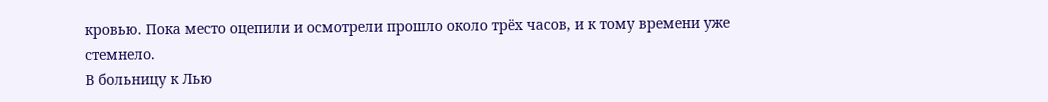кровью. Пока место оцепили и осмотрели прошло около трëх часов, и к тому времени уже стемнело.
В больницу к Лью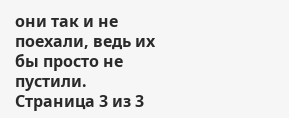они так и не поехали, ведь их бы просто не пустили.
Страница 3 из 3